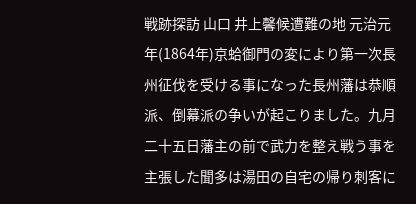戦跡探訪 山口 井上馨候遭難の地 元治元年(1864年)京蛤御門の変により第一次長州征伐を受ける事になった長州藩は恭順派、倒幕派の争いが起こりました。九月二十五日藩主の前で武力を整え戦う事を主張した聞多は湯田の自宅の帰り刺客に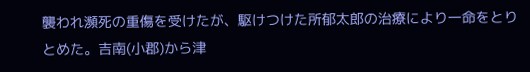襲われ瀕死の重傷を受けたが、駆けつけた所郁太郎の治療により一命をとりとめた。吉南(小郡)から津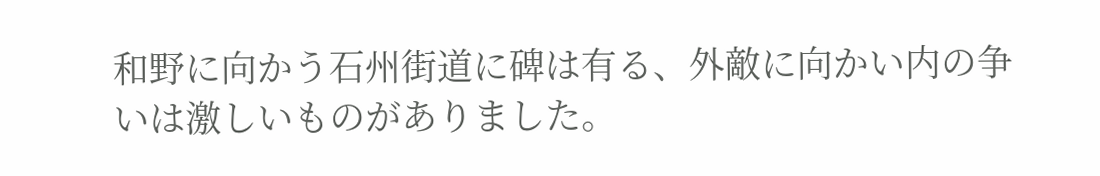和野に向かう石州街道に碑は有る、外敵に向かい内の争いは激しいものがありました。